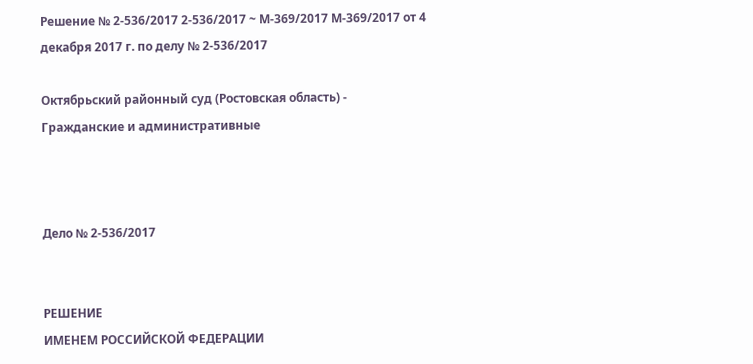Решение № 2-536/2017 2-536/2017 ~ М-369/2017 М-369/2017 от 4 декабря 2017 г. по делу № 2-536/2017

Октябрьский районный суд (Ростовская область) - Гражданские и административные



Дело № 2-536/2017


РЕШЕНИЕ
ИМЕНЕМ РОССИЙСКОЙ ФЕДЕРАЦИИ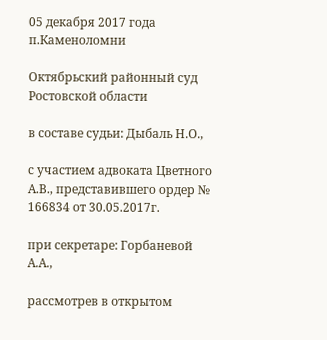05 декабря 2017 года п.Каменоломни

Октябрьский районный суд Ростовской области

в составе судьи: Дыбаль Н.О.,

с участием адвоката Цветного А.В., представившего ордер № 166834 от 30.05.2017г.

при секретаре: Горбаневой А.А.,

рассмотрев в открытом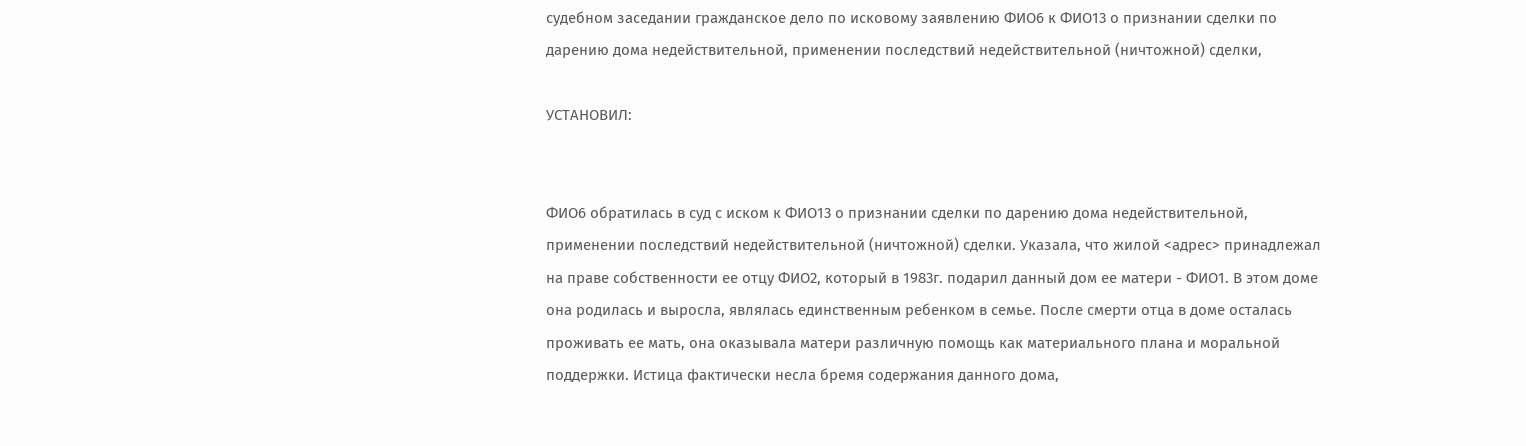судебном заседании гражданское дело по исковому заявлению ФИО6 к ФИО13 о признании сделки по дарению дома недействительной, применении последствий недействительной (ничтожной) сделки,

УСТАНОВИЛ:


ФИО6 обратилась в суд с иском к ФИО13 о признании сделки по дарению дома недействительной, применении последствий недействительной (ничтожной) сделки. Указала, что жилой <адрес> принадлежал на праве собственности ее отцу ФИО2, который в 1983г. подарил данный дом ее матери - ФИО1. В этом доме она родилась и выросла, являлась единственным ребенком в семье. После смерти отца в доме осталась проживать ее мать, она оказывала матери различную помощь как материального плана и моральной поддержки. Истица фактически несла бремя содержания данного дома,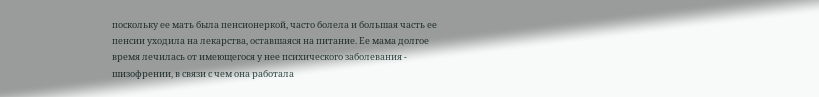поскольку ее мать была пенсионеркой, часто болела и большая часть ее пенсии уходила на лекарства, оставшаяся на питание. Ее мама долгое время лечилась от имеющегося у нее психического заболевания - шизофрении, в связи с чем она работала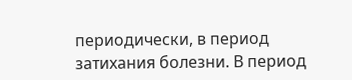периодически, в период затихания болезни. В период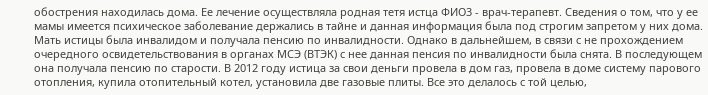обострения находилась дома. Ее лечение осуществляла родная тетя истца ФИО3 - врач-терапевт. Сведения о том, что у ее мамы имеется психическое заболевание держались в тайне и данная информация была под строгим запретом у них дома. Мать истицы была инвалидом и получала пенсию по инвалидности. Однако в дальнейшем, в связи с не прохождением очередного освидетельствования в органах МСЭ (ВТЭК) с нее данная пенсия по инвалидности была снята. В последующем она получала пенсию по старости. В 2012 году истица за свои деньги провела в дом газ, провела в доме систему парового отопления, купила отопительный котел, установила две газовые плиты. Все это делалось с той целью,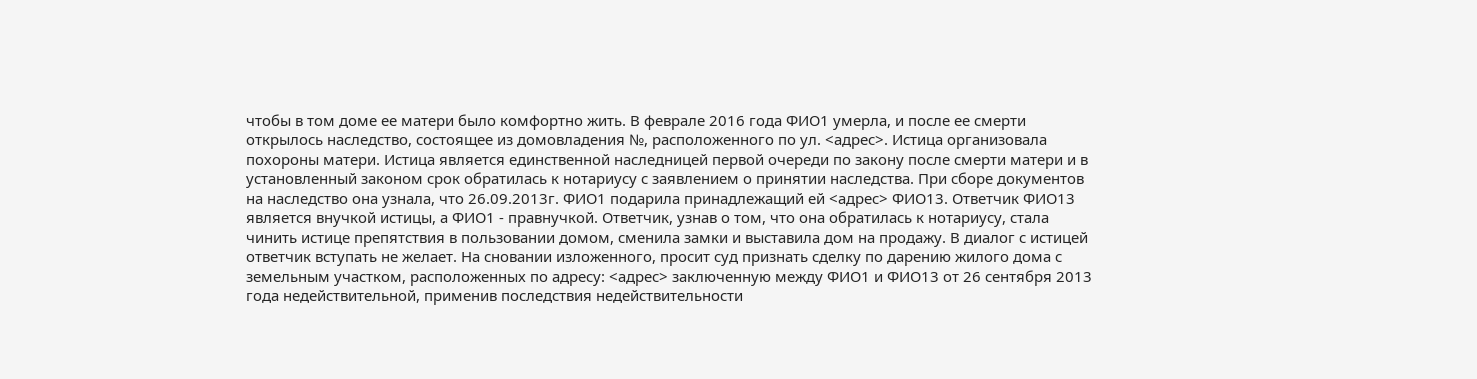чтобы в том доме ее матери было комфортно жить. В феврале 2016 года ФИО1 умерла, и после ее смерти открылось наследство, состоящее из домовладения №, расположенного по ул. <адрес>. Истица организовала похороны матери. Истица является единственной наследницей первой очереди по закону после смерти матери и в установленный законом срок обратилась к нотариусу с заявлением о принятии наследства. При сборе документов на наследство она узнала, что 26.09.2013г. ФИО1 подарила принадлежащий ей <адрес> ФИО13. Ответчик ФИО13 является внучкой истицы, а ФИО1 - правнучкой. Ответчик, узнав о том, что она обратилась к нотариусу, стала чинить истице препятствия в пользовании домом, сменила замки и выставила дом на продажу. В диалог с истицей ответчик вступать не желает. На сновании изложенного, просит суд признать сделку по дарению жилого дома с земельным участком, расположенных по адресу: <адрес> заключенную между ФИО1 и ФИО13 от 26 сентября 2013 года недействительной, применив последствия недействительности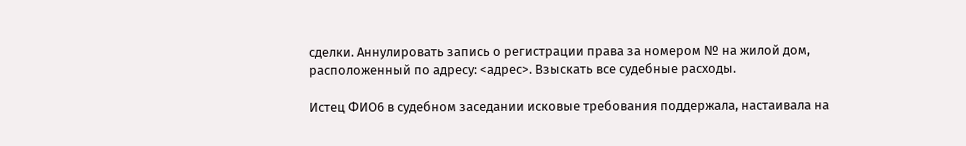сделки. Аннулировать запись о регистрации права за номером № на жилой дом, расположенный по адресу: <адрес>. Взыскать все судебные расходы.

Истец ФИО6 в судебном заседании исковые требования поддержала, настаивала на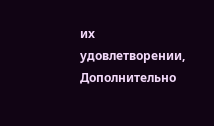их удовлетворении, Дополнительно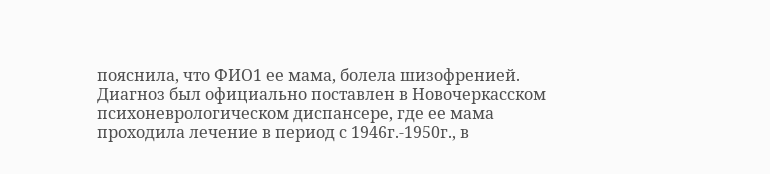пояснила, что ФИО1 ее мама, болела шизофренией. Диагноз был официально поставлен в Новочеркасском психоневрологическом диспансере, где ее мама проходила лечение в период с 1946г.-1950г., в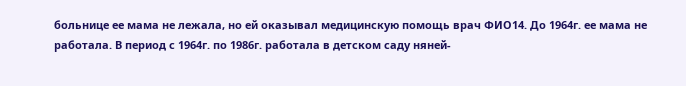больнице ее мама не лежала, но ей оказывал медицинскую помощь врач ФИО14. До 1964г. ее мама не работала. В период с 1964г. по 1986г. работала в детском саду няней-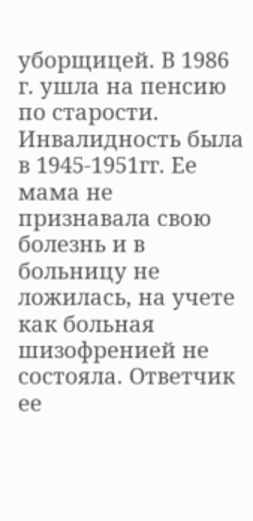уборщицей. В 1986 г. ушла на пенсию по старости. Инвалидность была в 1945-1951гг. Ее мама не признавала свою болезнь и в больницу не ложилась, на учете как больная шизофренией не состояла. Ответчик ее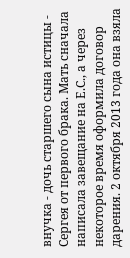внучка - дочь старшего сына истицы - Сергея от первого брака. Мать сначала написала завещание на Е.С., а через некоторое время оформила договор дарения. 2 октября 2013 года она взяла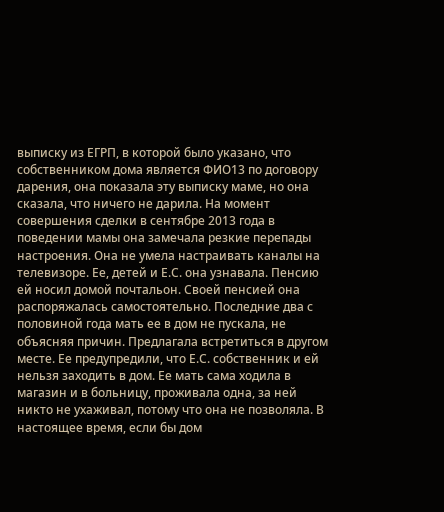выписку из ЕГРП, в которой было указано, что собственником дома является ФИО13 по договору дарения, она показала эту выписку маме, но она сказала, что ничего не дарила. На момент совершения сделки в сентябре 2013 года в поведении мамы она замечала резкие перепады настроения. Она не умела настраивать каналы на телевизоре. Ее, детей и Е.С. она узнавала. Пенсию ей носил домой почтальон. Своей пенсией она распоряжалась самостоятельно. Последние два с половиной года мать ее в дом не пускала, не объясняя причин. Предлагала встретиться в другом месте. Ее предупредили, что Е.С. собственник и ей нельзя заходить в дом. Ее мать сама ходила в магазин и в больницу, проживала одна, за ней никто не ухаживал, потому что она не позволяла. В настоящее время, если бы дом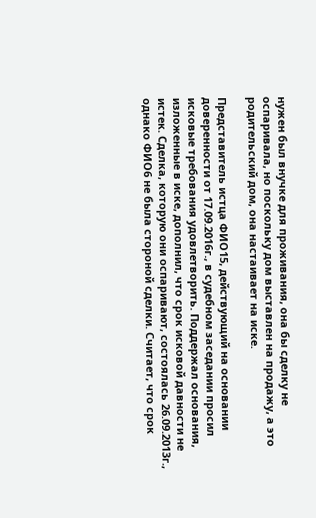нужен был внучке для проживания, она бы сделку не оспаривала, но поскольку дом выставлен на продажу, а это родительский дом, она настаивает на иске.

Представитель истца ФИО15, действующий на основании доверенности от 17.09.2016г., в судебном заседании просил исковые требования удовлетворить. Поддержал основания, изложенные в иске, дополнил, что срок исковой давности не истек. Сделка, которую они оспаривают, состоялась 26.09.2013г., однако ФИО6 не была стороной сделки. Считает, что срок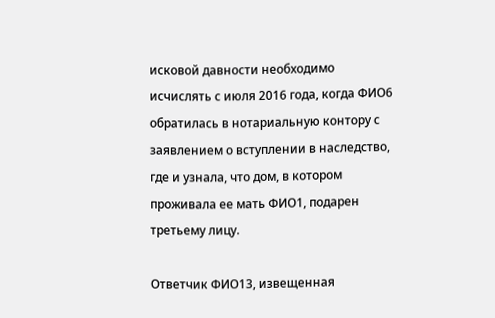исковой давности необходимо исчислять с июля 2016 года, когда ФИО6 обратилась в нотариальную контору с заявлением о вступлении в наследство, где и узнала, что дом, в котором проживала ее мать ФИО1, подарен третьему лицу.

Ответчик ФИО13, извещенная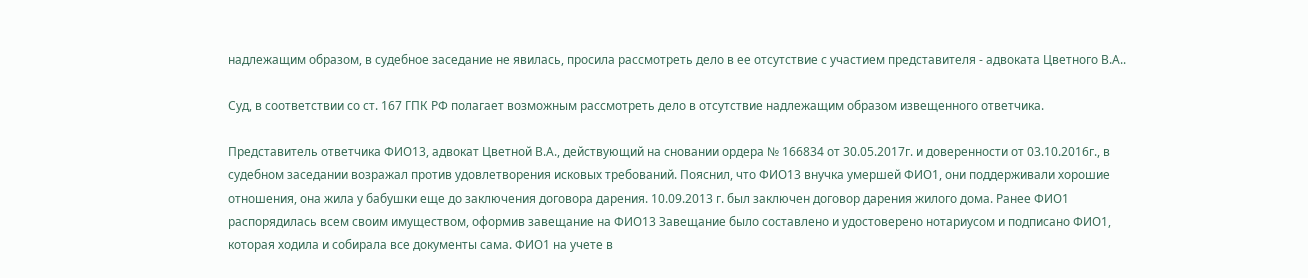надлежащим образом, в судебное заседание не явилась, просила рассмотреть дело в ее отсутствие с участием представителя - адвоката Цветного В.А..

Суд, в соответствии со ст. 167 ГПК РФ полагает возможным рассмотреть дело в отсутствие надлежащим образом извещенного ответчика.

Представитель ответчика ФИО13, адвокат Цветной В.А., действующий на сновании ордера № 166834 от 30.05.2017г. и доверенности от 03.10.2016г., в судебном заседании возражал против удовлетворения исковых требований. Пояснил, что ФИО13 внучка умершей ФИО1, они поддерживали хорошие отношения, она жила у бабушки еще до заключения договора дарения. 10.09.2013 г. был заключен договор дарения жилого дома. Ранее ФИО1 распорядилась всем своим имуществом, оформив завещание на ФИО13 Завещание было составлено и удостоверено нотариусом и подписано ФИО1, которая ходила и собирала все документы сама. ФИО1 на учете в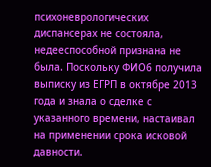психоневрологических диспансерах не состояла, недееспособной признана не была. Поскольку ФИО6 получила выписку из ЕГРП в октябре 2013 года и знала о сделке с указанного времени, настаивал на применении срока исковой давности.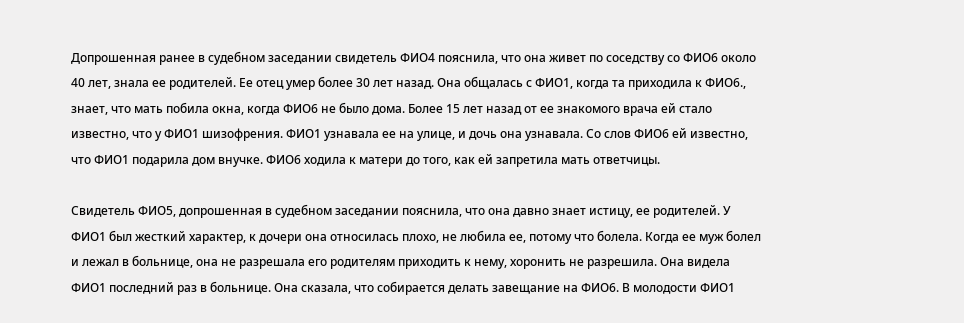Допрошенная ранее в судебном заседании свидетель ФИО4 пояснила, что она живет по соседству со ФИО6 около 40 лет, знала ее родителей. Ее отец умер более 30 лет назад. Она общалась с ФИО1, когда та приходила к ФИО6., знает, что мать побила окна, когда ФИО6 не было дома. Более 15 лет назад от ее знакомого врача ей стало известно, что у ФИО1 шизофрения. ФИО1 узнавала ее на улице, и дочь она узнавала. Со слов ФИО6 ей известно, что ФИО1 подарила дом внучке. ФИО6 ходила к матери до того, как ей запретила мать ответчицы.

Свидетель ФИО5, допрошенная в судебном заседании пояснила, что она давно знает истицу, ее родителей. У ФИО1 был жесткий характер, к дочери она относилась плохо, не любила ее, потому что болела. Когда ее муж болел и лежал в больнице, она не разрешала его родителям приходить к нему, хоронить не разрешила. Она видела ФИО1 последний раз в больнице. Она сказала, что собирается делать завещание на ФИО6. В молодости ФИО1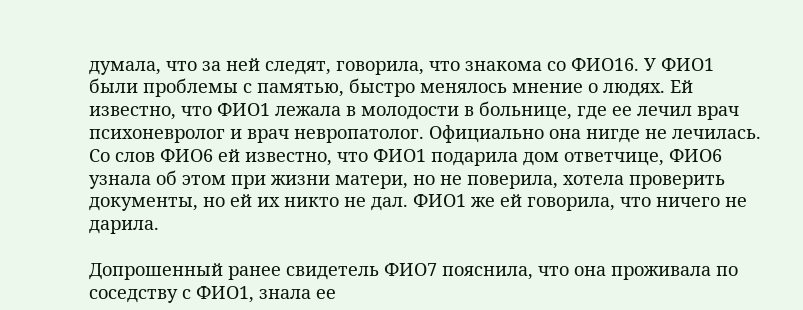думала, что за ней следят, говорила, что знакома со ФИО16. У ФИО1 были проблемы с памятью, быстро менялось мнение о людях. Ей известно, что ФИО1 лежала в молодости в больнице, где ее лечил врач психоневролог и врач невропатолог. Официально она нигде не лечилась. Со слов ФИО6 ей известно, что ФИО1 подарила дом ответчице, ФИО6 узнала об этом при жизни матери, но не поверила, хотела проверить документы, но ей их никто не дал. ФИО1 же ей говорила, что ничего не дарила.

Допрошенный ранее свидетель ФИО7 пояснила, что она проживала по соседству с ФИО1, знала ее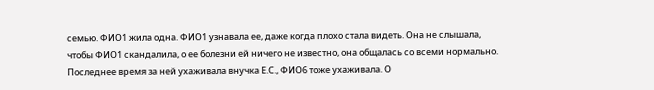семью. ФИО1 жила одна. ФИО1 узнавала ее, даже когда плохо стала видеть. Она не слышала, чтобы ФИО1 скандалила, о ее болезни ей ничего не известно, она общалась со всеми нормально. Последнее время за ней ухаживала внучка Е.С., ФИО6 тоже ухаживала. О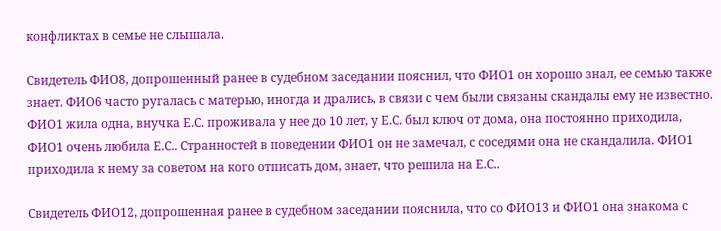конфликтах в семье не слышала.

Свидетель ФИО8, допрошенный ранее в судебном заседании пояснил, что ФИО1 он хорошо знал, ее семью также знает. ФИО6 часто ругалась с матерью, иногда и дрались, в связи с чем были связаны скандалы ему не известно. ФИО1 жила одна, внучка Е.С. проживала у нее до 10 лет, у Е.С. был ключ от дома, она постоянно приходила, ФИО1 очень любила Е.С.. Странностей в поведении ФИО1 он не замечал, с соседями она не скандалила. ФИО1 приходила к нему за советом на кого отписать дом, знает, что решила на Е.С..

Свидетель ФИО12, допрошенная ранее в судебном заседании пояснила, что со ФИО13 и ФИО1 она знакома с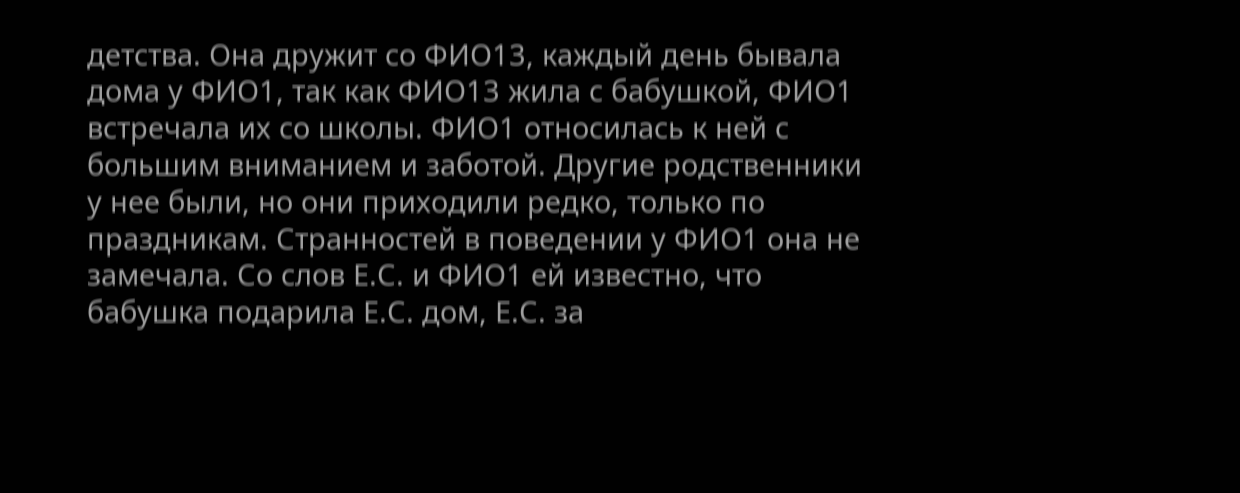детства. Она дружит со ФИО13, каждый день бывала дома у ФИО1, так как ФИО13 жила с бабушкой, ФИО1 встречала их со школы. ФИО1 относилась к ней с большим вниманием и заботой. Другие родственники у нее были, но они приходили редко, только по праздникам. Странностей в поведении у ФИО1 она не замечала. Со слов Е.С. и ФИО1 ей известно, что бабушка подарила Е.С. дом, Е.С. за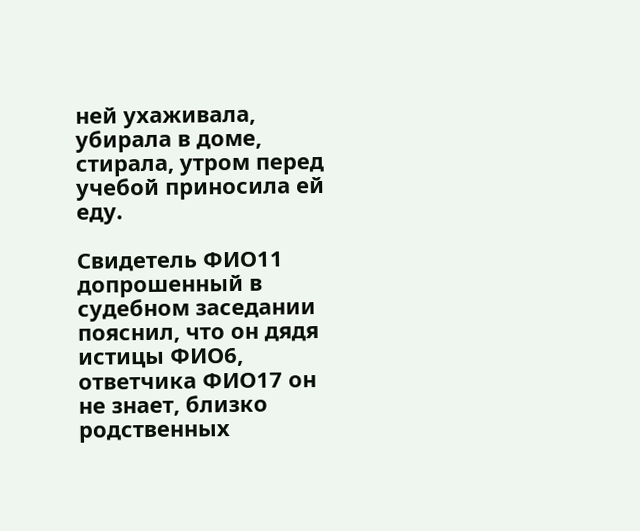ней ухаживала, убирала в доме, стирала, утром перед учебой приносила ей еду.

Свидетель ФИО11 допрошенный в судебном заседании пояснил, что он дядя истицы ФИО6, ответчика ФИО17 он не знает, близко родственных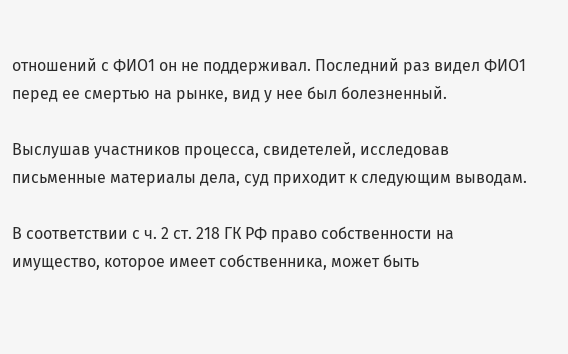отношений с ФИО1 он не поддерживал. Последний раз видел ФИО1 перед ее смертью на рынке, вид у нее был болезненный.

Выслушав участников процесса, свидетелей, исследовав письменные материалы дела, суд приходит к следующим выводам.

В соответствии с ч. 2 ст. 218 ГК РФ право собственности на имущество, которое имеет собственника, может быть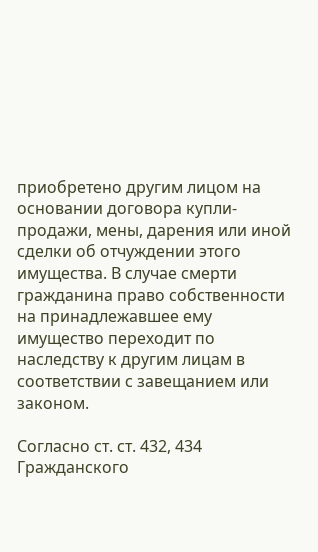приобретено другим лицом на основании договора купли-продажи, мены, дарения или иной сделки об отчуждении этого имущества. В случае смерти гражданина право собственности на принадлежавшее ему имущество переходит по наследству к другим лицам в соответствии с завещанием или законом.

Согласно ст. ст. 432, 434 Гражданского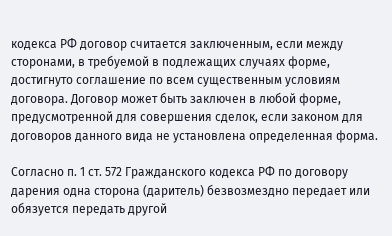кодекса РФ договор считается заключенным, если между сторонами, в требуемой в подлежащих случаях форме, достигнуто соглашение по всем существенным условиям договора. Договор может быть заключен в любой форме, предусмотренной для совершения сделок, если законом для договоров данного вида не установлена определенная форма.

Согласно п. 1 ст. 572 Гражданского кодекса РФ по договору дарения одна сторона (даритель) безвозмездно передает или обязуется передать другой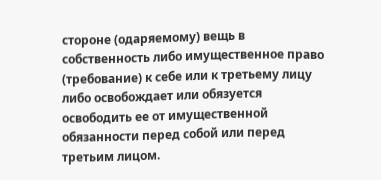стороне (одаряемому) вещь в собственность либо имущественное право (требование) к себе или к третьему лицу либо освобождает или обязуется освободить ее от имущественной обязанности перед собой или перед третьим лицом.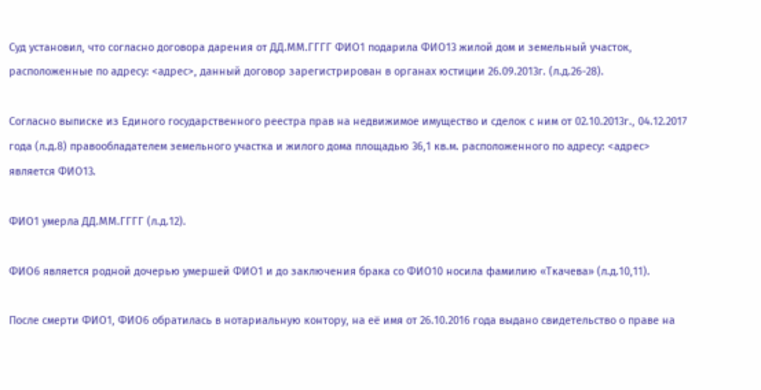Суд установил, что согласно договора дарения от ДД.ММ.ГГГГ ФИО1 подарила ФИО13 жилой дом и земельный участок, расположенные по адресу: <адрес>, данный договор зарегистрирован в органах юстиции 26.09.2013г. (л.д.26-28).

Согласно выписке из Единого государственного реестра прав на недвижимое имущество и сделок с ним от 02.10.2013г., 04.12.2017 года (л.д.8) правообладателем земельного участка и жилого дома площадью 36,1 кв.м. расположенного по адресу: <адрес> является ФИО13.

ФИО1 умерла ДД.ММ.ГГГГ (л.д.12).

ФИО6 является родной дочерью умершей ФИО1 и до заключения брака со ФИО10 носила фамилию «Ткачева» (л.д.10,11).

После смерти ФИО1, ФИО6 обратилась в нотариальную контору, на её имя от 26.10.2016 года выдано свидетельство о праве на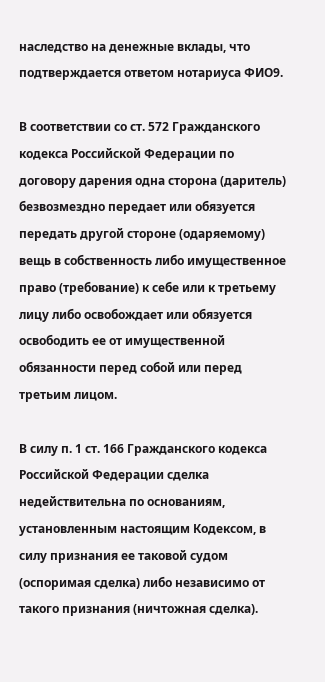наследство на денежные вклады, что подтверждается ответом нотариуса ФИО9.

В соответствии со ст. 572 Гражданского кодекса Российской Федерации по договору дарения одна сторона (даритель) безвозмездно передает или обязуется передать другой стороне (одаряемому) вещь в собственность либо имущественное право (требование) к себе или к третьему лицу либо освобождает или обязуется освободить ее от имущественной обязанности перед собой или перед третьим лицом.

В силу п. 1 ст. 166 Гражданского кодекса Российской Федерации сделка недействительна по основаниям, установленным настоящим Кодексом, в силу признания ее таковой судом (оспоримая сделка) либо независимо от такого признания (ничтожная сделка).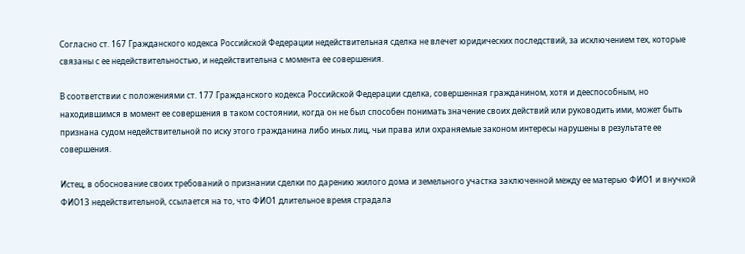Согласно ст. 167 Гражданского кодекса Российской Федерации недействительная сделка не влечет юридических последствий, за исключением тех, которые связаны с ее недействительностью, и недействительна с момента ее совершения.

В соответствии с положениями ст. 177 Гражданского кодекса Российской Федерации сделка, совершенная гражданином, хотя и дееспособным, но находившимся в момент ее совершения в таком состоянии, когда он не был способен понимать значение своих действий или руководить ими, может быть признана судом недействительной по иску этого гражданина либо иных лиц, чьи права или охраняемые законом интересы нарушены в результате ее совершения.

Истец, в обоснование своих требований о признании сделки по дарению жилого дома и земельного участка заключенной между ее матерью ФИО1 и внучкой ФИО13 недействительной, ссылается на то, что ФИО1 длительное время страдала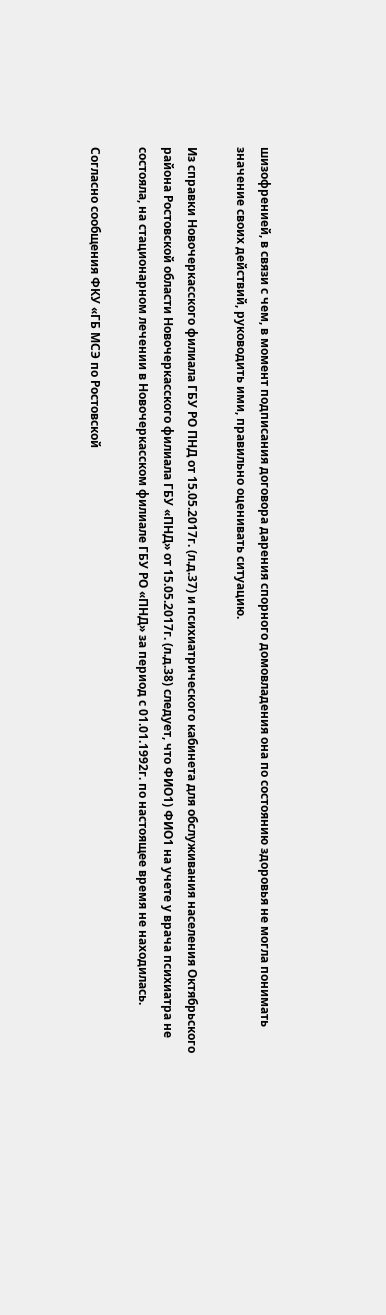шизофренией, в связи с чем, в момент подписания договора дарения спорного домовладения она по состоянию здоровья не могла понимать значение своих действий, руководить ими, правильно оценивать ситуацию.

Из справки Новочеркасского филиала ГБУ РО ПНД от 15.05.2017г. (л.д.37) и психиатрического кабинета для обслуживания населения Октябрьского района Ростовской области Новочеркасского филиала ГБУ «ПНД» от 15.05.2017г. (л.д.38) следует, что ФИО1) ФИО1 на учете у врача психиатра не состояла, на стационарном лечении в Новочеркасском филиале ГБУ РО «ПНД» за период с 01.01.1992г. по настоящее время не находилась.

Согласно сообщения ФКУ «ГБ МСЭ по Ростовской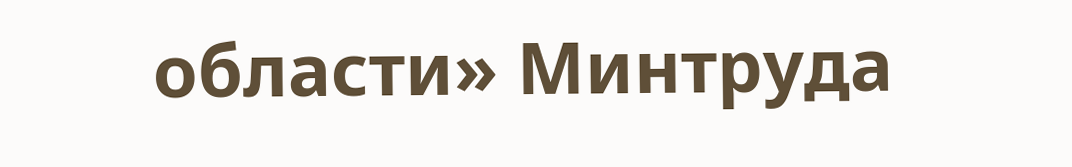области» Минтруда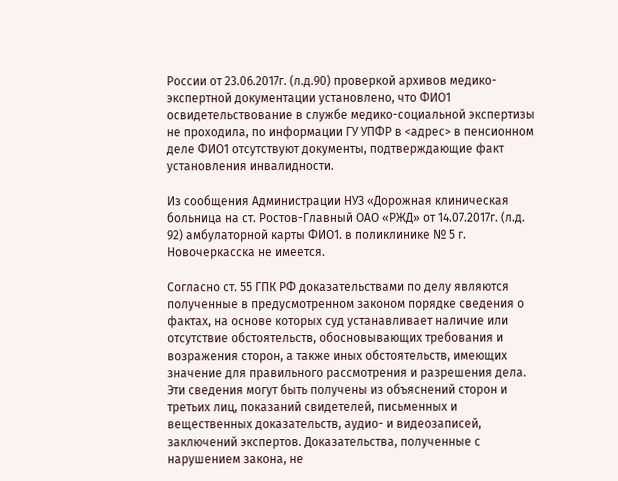России от 23.06.2017г. (л.д.90) проверкой архивов медико-экспертной документации установлено, что ФИО1 освидетельствование в службе медико-социальной экспертизы не проходила, по информации ГУ УПФР в <адрес> в пенсионном деле ФИО1 отсутствуют документы, подтверждающие факт установления инвалидности.

Из сообщения Администрации НУЗ «Дорожная клиническая больница на ст. Ростов-Главный ОАО «РЖД» от 14.07.2017г. (л.д. 92) амбулаторной карты ФИО1. в поликлинике № 5 г. Новочеркасска не имеется.

Согласно ст. 55 ГПК РФ доказательствами по делу являются полученные в предусмотренном законом порядке сведения о фактах, на основе которых суд устанавливает наличие или отсутствие обстоятельств, обосновывающих требования и возражения сторон, а также иных обстоятельств, имеющих значение для правильного рассмотрения и разрешения дела. Эти сведения могут быть получены из объяснений сторон и третьих лиц, показаний свидетелей, письменных и вещественных доказательств, аудио- и видеозаписей, заключений экспертов. Доказательства, полученные с нарушением закона, не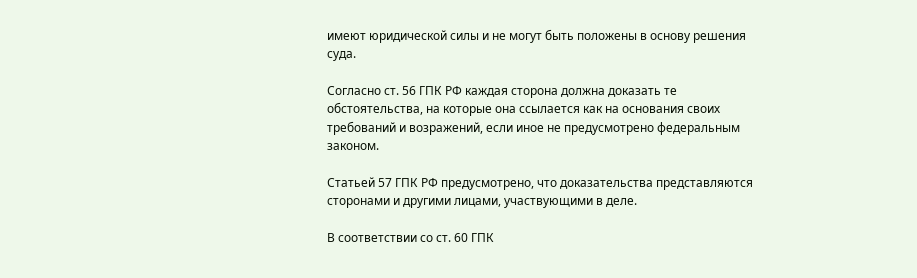имеют юридической силы и не могут быть положены в основу решения суда.

Согласно ст. 56 ГПК РФ каждая сторона должна доказать те обстоятельства, на которые она ссылается как на основания своих требований и возражений, если иное не предусмотрено федеральным законом.

Статьей 57 ГПК РФ предусмотрено, что доказательства представляются сторонами и другими лицами, участвующими в деле.

В соответствии со ст. 60 ГПК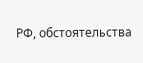РФ, обстоятельства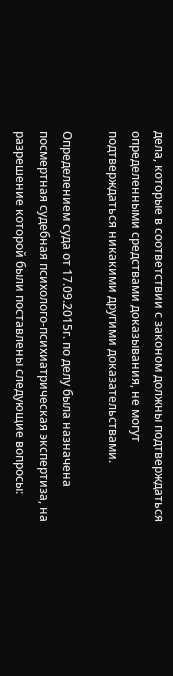дела, которые в соответствии с законом должны подтверждаться определенными средствами доказывания, не могут подтверждаться никакими другими доказательствами.

Определением суда от 17.09.2015г. по делу была назначена посмертная судебная психолого-психиатрическая экспертиза, на разрешение которой были поставлены следующие вопросы: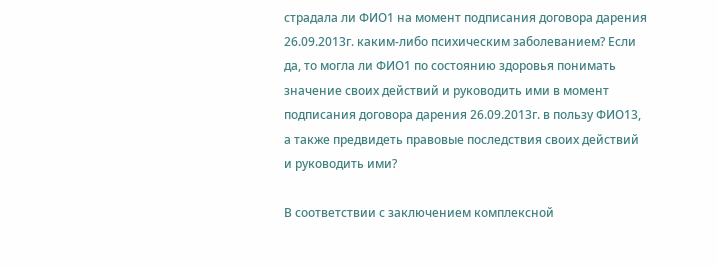страдала ли ФИО1 на момент подписания договора дарения 26.09.2013г. каким-либо психическим заболеванием? Если да, то могла ли ФИО1 по состоянию здоровья понимать значение своих действий и руководить ими в момент подписания договора дарения 26.09.2013г. в пользу ФИО13, а также предвидеть правовые последствия своих действий и руководить ими?

В соответствии с заключением комплексной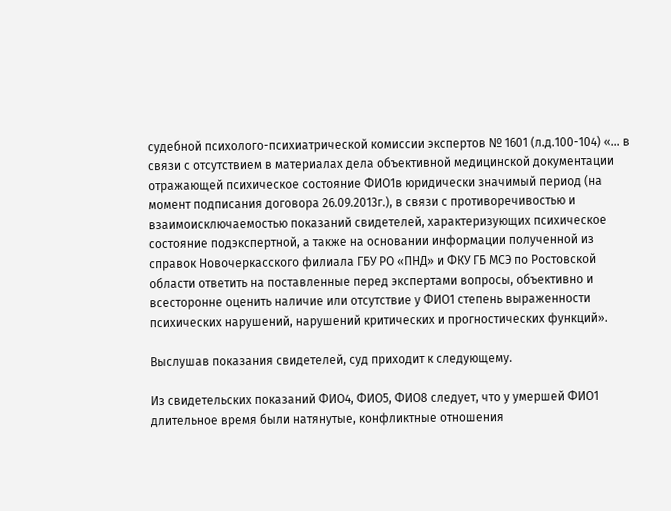судебной психолого-психиатрической комиссии экспертов № 1601 (л.д.100-104) «… в связи с отсутствием в материалах дела объективной медицинской документации отражающей психическое состояние ФИО1в юридически значимый период (на момент подписания договора 26.09.2013г.), в связи с противоречивостью и взаимоисключаемостью показаний свидетелей, характеризующих психическое состояние подэкспертной, а также на основании информации полученной из справок Новочеркасского филиала ГБУ РО «ПНД» и ФКУ ГБ МСЭ по Ростовской области ответить на поставленные перед экспертами вопросы, объективно и всесторонне оценить наличие или отсутствие у ФИО1 степень выраженности психических нарушений, нарушений критических и прогностических функций».

Выслушав показания свидетелей, суд приходит к следующему.

Из свидетельских показаний ФИО4, ФИО5, ФИО8 следует, что у умершей ФИО1 длительное время были натянутые, конфликтные отношения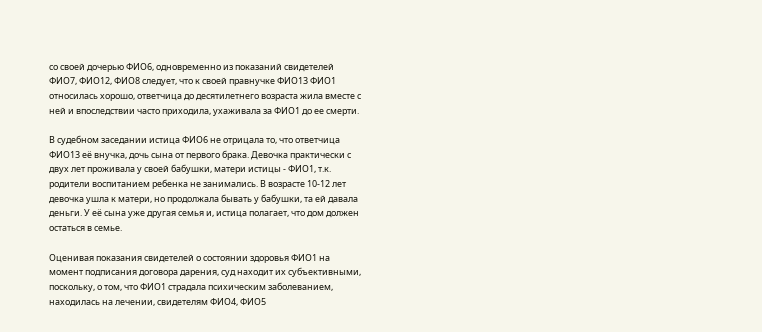со своей дочерью ФИО6, одновременно из показаний свидетелей ФИО7, ФИО12, ФИО8 следует, что к своей правнучке ФИО13 ФИО1 относилась хорошо, ответчица до десятилетнего возраста жила вместе с ней и впоследствии часто приходила, ухаживала за ФИО1 до ее смерти.

В судебном заседании истица ФИО6 не отрицала то, что ответчица ФИО13 её внучка, дочь сына от первого брака. Девочка практически с двух лет проживала у своей бабушки, матери истицы - ФИО1, т.к. родители воспитанием ребенка не занимались. В возрасте 10-12 лет девочка ушла к матери, но продолжала бывать у бабушки, та ей давала деньги. У её сына уже другая семья и, истица полагает, что дом должен остаться в семье.

Оценивая показания свидетелей о состоянии здоровья ФИО1 на момент подписания договора дарения, суд находит их субъективными, поскольку, о том, что ФИО1 страдала психическим заболеванием, находилась на лечении, свидетелям ФИО4, ФИО5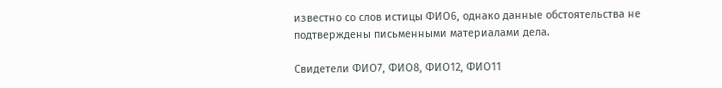известно со слов истицы ФИО6, однако данные обстоятельства не подтверждены письменными материалами дела.

Свидетели ФИО7, ФИО8, ФИО12, ФИО11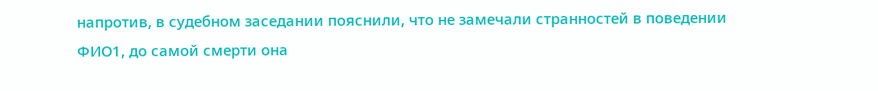напротив, в судебном заседании пояснили, что не замечали странностей в поведении ФИО1, до самой смерти она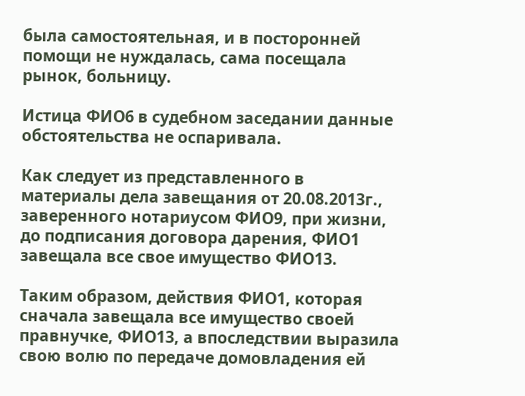была самостоятельная, и в посторонней помощи не нуждалась, сама посещала рынок, больницу.

Истица ФИО6 в судебном заседании данные обстоятельства не оспаривала.

Как следует из представленного в материалы дела завещания от 20.08.2013г., заверенного нотариусом ФИО9, при жизни, до подписания договора дарения, ФИО1 завещала все свое имущество ФИО13.

Таким образом, действия ФИО1, которая сначала завещала все имущество своей правнучке, ФИО13, а впоследствии выразила свою волю по передаче домовладения ей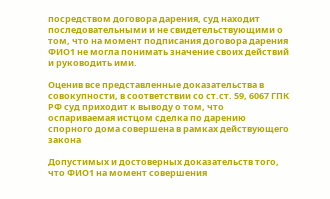посредством договора дарения, суд находит последовательными и не свидетельствующими о том, что на момент подписания договора дарения ФИО1 не могла понимать значение своих действий и руководить ими.

Оценив все представленные доказательства в совокупности, в соответствии со ст.ст. 59, 6067 ГПК РФ суд приходит к выводу о том, что оспариваемая истцом сделка по дарению спорного дома совершена в рамках действующего закона

Допустимых и достоверных доказательств того, что ФИО1 на момент совершения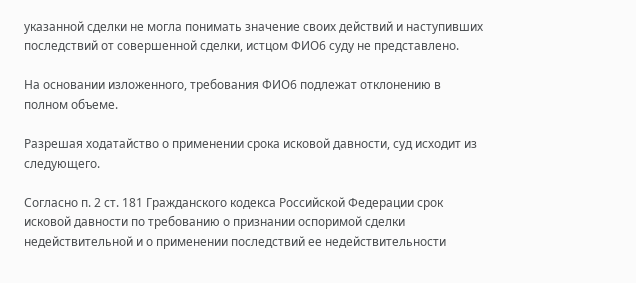указанной сделки не могла понимать значение своих действий и наступивших последствий от совершенной сделки, истцом ФИО6 суду не представлено.

На основании изложенного, требования ФИО6 подлежат отклонению в полном объеме.

Разрешая ходатайство о применении срока исковой давности, суд исходит из следующего.

Согласно п. 2 ст. 181 Гражданского кодекса Российской Федерации срок исковой давности по требованию о признании оспоримой сделки недействительной и о применении последствий ее недействительности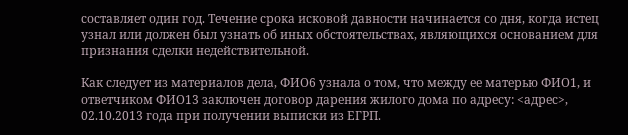составляет один год. Течение срока исковой давности начинается со дня, когда истец узнал или должен был узнать об иных обстоятельствах, являющихся основанием для признания сделки недействительной.

Как следует из материалов дела, ФИО6 узнала о том, что между ее матерью ФИО1, и ответчиком ФИО13 заключен договор дарения жилого дома по адресу: <адрес>, 02.10.2013 года при получении выписки из ЕГРП.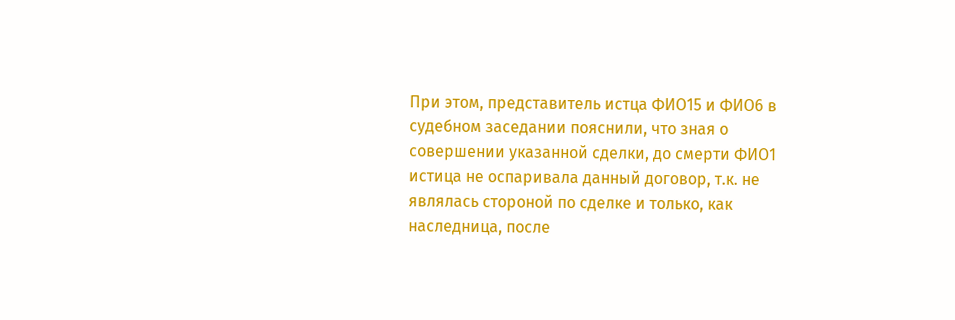При этом, представитель истца ФИО15 и ФИО6 в судебном заседании пояснили, что зная о совершении указанной сделки, до смерти ФИО1 истица не оспаривала данный договор, т.к. не являлась стороной по сделке и только, как наследница, после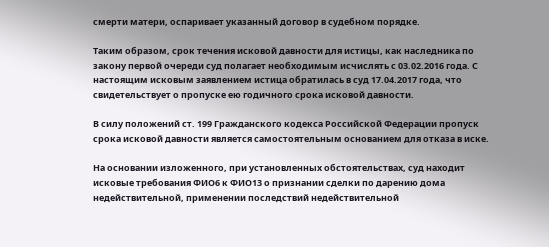смерти матери, оспаривает указанный договор в судебном порядке.

Таким образом, срок течения исковой давности для истицы, как наследника по закону первой очереди суд полагает необходимым исчислять с 03.02.2016 года. С настоящим исковым заявлением истица обратилась в суд 17.04.2017 года, что свидетельствует о пропуске ею годичного срока исковой давности.

В силу положений ст. 199 Гражданского кодекса Российской Федерации пропуск срока исковой давности является самостоятельным основанием для отказа в иске.

На основании изложенного, при установленных обстоятельствах, суд находит исковые требования ФИО6 к ФИО13 о признании сделки по дарению дома недействительной, применении последствий недействительной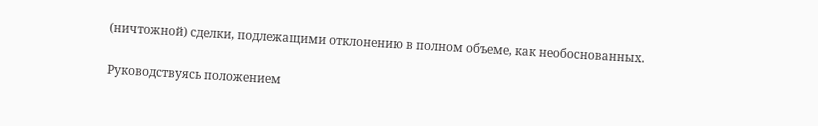(ничтожной) сделки, подлежащими отклонению в полном объеме, как необоснованных.

Руководствуясь положением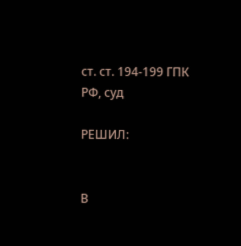ст. ст. 194-199 ГПК РФ, суд

РЕШИЛ:


В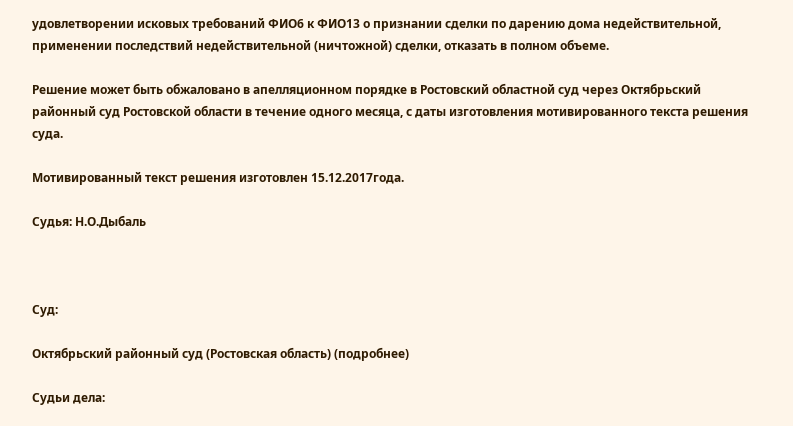удовлетворении исковых требований ФИО6 к ФИО13 о признании сделки по дарению дома недействительной, применении последствий недействительной (ничтожной) сделки, отказать в полном объеме.

Решение может быть обжаловано в апелляционном порядке в Ростовский областной суд через Октябрьский районный суд Ростовской области в течение одного месяца, с даты изготовления мотивированного текста решения суда.

Мотивированный текст решения изготовлен 15.12.2017года.

Судья: Н.О.Дыбаль



Суд:

Октябрьский районный суд (Ростовская область) (подробнее)

Судьи дела: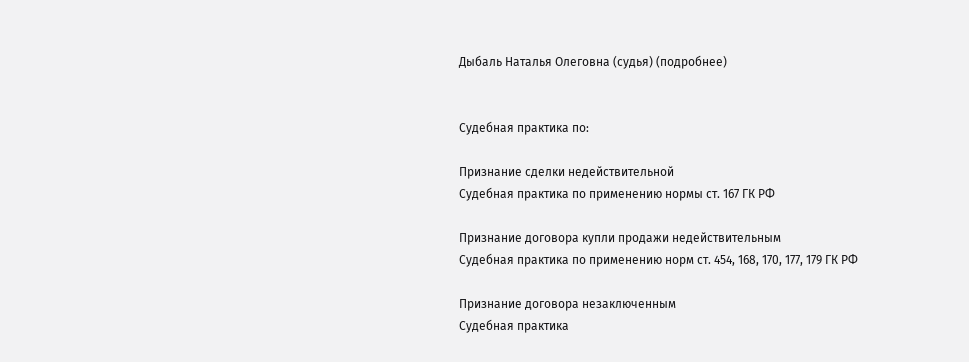Дыбаль Наталья Олеговна (судья) (подробнее)


Судебная практика по:

Признание сделки недействительной
Судебная практика по применению нормы ст. 167 ГК РФ

Признание договора купли продажи недействительным
Судебная практика по применению норм ст. 454, 168, 170, 177, 179 ГК РФ

Признание договора незаключенным
Судебная практика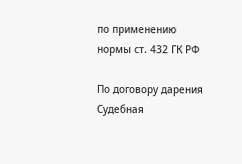по применению нормы ст. 432 ГК РФ

По договору дарения
Судебная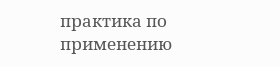практика по применению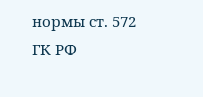нормы ст. 572 ГК РФ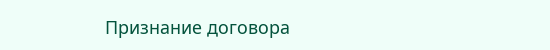Признание договора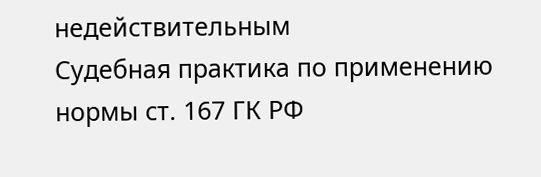недействительным
Судебная практика по применению нормы ст. 167 ГК РФ